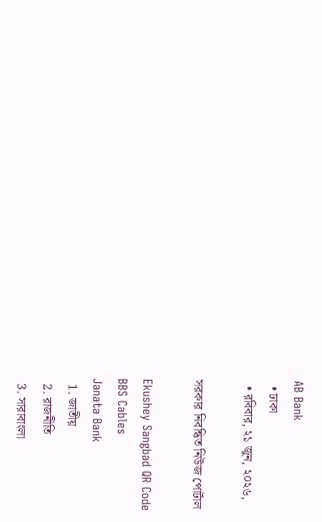AB Bank
  • ঢাকা
  • রবিবার, ২১ জুন, ২০২৬,

সরকার নিবন্ধিত নিউজ পোর্টাল

Ekushey Sangbad QR Code
BBS Cables
Janata Bank
  1. জাতীয়
  2. রাজনীতি
  3. সারাবাংলা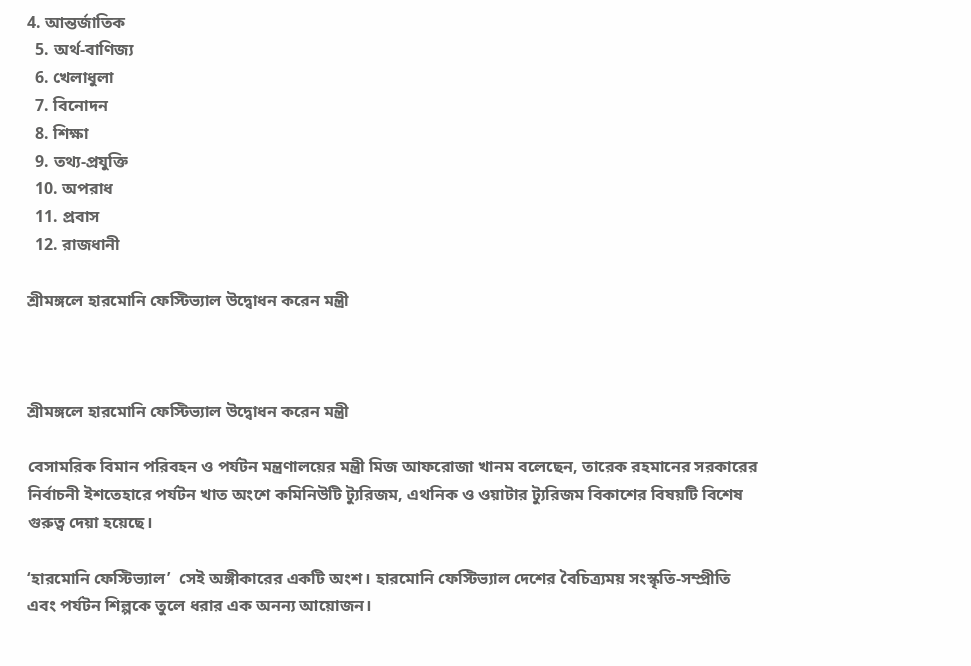4. আন্তর্জাতিক
  5. অর্থ-বাণিজ্য
  6. খেলাধুলা
  7. বিনোদন
  8. শিক্ষা
  9. তথ্য-প্রযুক্তি
  10. অপরাধ
  11. প্রবাস
  12. রাজধানী

শ্রীমঙ্গলে হারমোনি ফেস্টিভ্যাল উদ্বোধন করেন মন্ত্রী



শ্রীমঙ্গলে হারমোনি ফেস্টিভ্যাল উদ্বোধন করেন মন্ত্রী

বেসামরিক বিমান পরিবহন ও পর্যটন মন্ত্রণালয়ের মন্ত্রী মিজ আফরোজা খানম বলেছেন, তারেক রহমানের সরকারের নির্বাচনী ইশতেহারে পর্যটন খাত অংশে কমিনিউটি ট্যুরিজম, এথনিক ও ওয়াটার ট্যুরিজম বিকাশের বিষয়টি বিশেষ গুরুত্ব দেয়া হয়েছে।

‘হারমোনি ফেস্টিভ্যাল’  সেই অঙ্গীকারের একটি অংশ। হারমোনি ফেস্টিভ্যাল দেশের বৈচিত্র্যময় সংস্কৃতি-সম্প্রীতি এবং পর্যটন শিল্পকে তুলে ধরার এক অনন্য আয়োজন।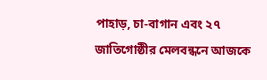পাহাড়, চা-বাগান এবং ২৭ জাতিগোষ্ঠীর মেলবন্ধনে আজকে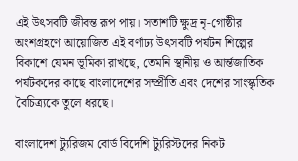এই উৎসবটি জীবন্ত রূপ পায়। সতাশটি ক্ষুদ্র নৃ-গোষ্ঠীর অংশগ্রহণে আয়োজিত এই বর্ণাঢ্য উৎসবটি পর্যটন শিল্পের বিকাশে যেমন ভূমিকা রাখছে, তেমনি স্থানীয় ও আর্ন্তজাতিক পর্যটকদের কাছে বাংলাদেশের সম্প্রীতি এবং দেশের সাংস্কৃতিক বৈচিত্র্যকে তুলে ধরছে।

বাংলাদেশ ট্যুরিজম বোর্ড বিদেশি ট্যুরিস্টদের নিকট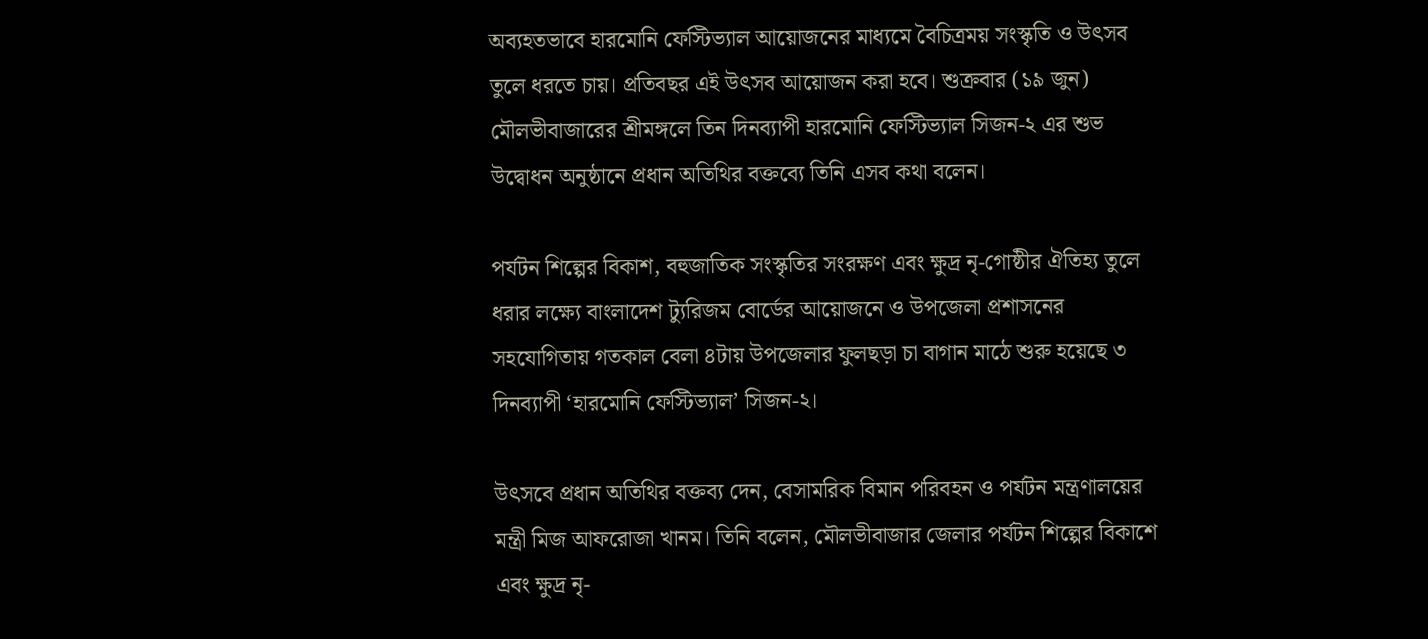অব্যহতভাবে হারমোনি ফেস্টিভ্যাল আয়োজনের মাধ্যমে বৈচিত্রময় সংস্কৃতি ও উৎসব তুলে ধরতে চায়। প্রতিবছর এই উৎসব আয়োজন করা হবে। শুক্রবার (১৯ জুন) মৌলভীবাজারের শ্রীমঙ্গলে তিন দিনব্যাপী হারমোনি ফেস্টিভ্যাল সিজন-২ এর শুভ উদ্বোধন অনুষ্ঠানে প্রধান অতিথির বক্তব্যে তিনি এসব কথা বলেন।

পর্যটন শিল্পের বিকাশ, বহুজাতিক সংস্কৃতির সংরক্ষণ এবং ক্ষুদ্র নৃ-গোষ্ঠীর ঐতিহ্য তুলে ধরার লক্ষ্যে বাংলাদেশ ট্যুরিজম বোর্ডের আয়োজনে ও উপজেলা প্রশাসনের সহযোগিতায় গতকাল বেলা ৪টায় উপজেলার ফুলছড়া চা বাগান মাঠে শুরু হয়েছে ৩ দিনব্যাপী ‘হারমোনি ফেস্টিভ্যাল’ সিজন-২।

উৎসবে প্রধান অতিথির বক্তব্য দেন, বেসামরিক বিমান পরিবহন ও পর্যটন মন্ত্রণালয়ের মন্ত্রী মিজ আফরোজা খানম। তিনি বলেন, মৌলভীবাজার জেলার পর্যটন শিল্পের বিকাশে এবং ক্ষুদ্র নৃ-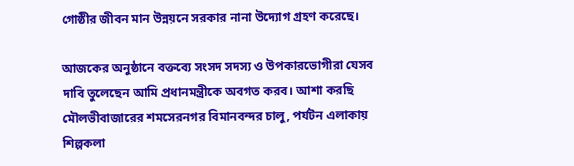গোষ্ঠীর জীবন মান উন্নয়নে সরকার নানা উদ্যোগ গ্রহণ করেছে।

আজকের অনুষ্ঠানে বক্তব্যে সংসদ সদস্য ও উপকারভোগীরা যেসব দাবি তুলেছেন আমি প্রধানমন্ত্রীকে অবগত করব। আশা করছি মৌলভীবাজারের শমসেরনগর বিমানবন্দর চালু, পর্যটন এলাকায় শিল্পকলা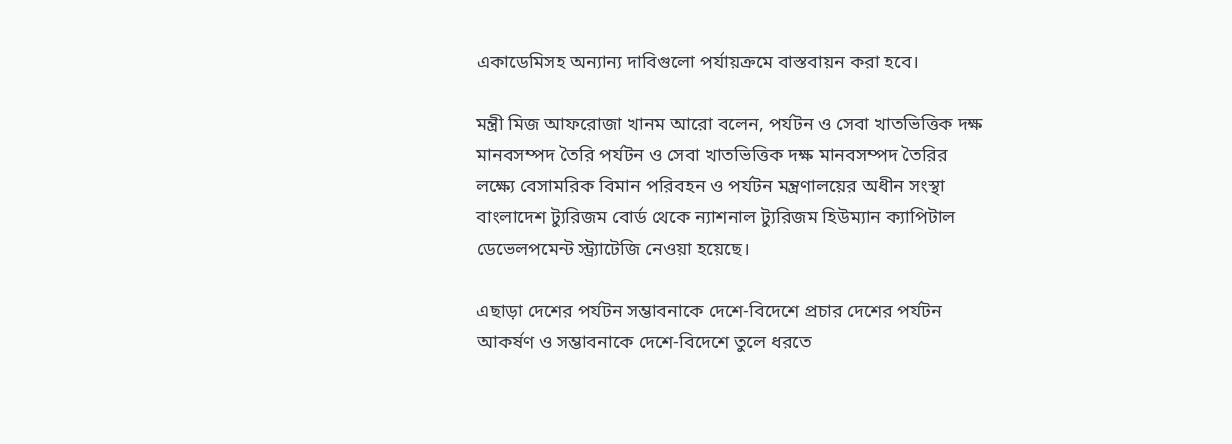একাডেমিসহ অন্যান্য দাবিগুলো পর্যায়ক্রমে বাস্তবায়ন করা হবে।

মন্ত্রী মিজ আফরোজা খানম আরো বলেন, পর্যটন ও সেবা খাতভিত্তিক দক্ষ মানবসম্পদ তৈরি পর্যটন ও সেবা খাতভিত্তিক দক্ষ মানবসম্পদ তৈরির লক্ষ্যে বেসামরিক বিমান পরিবহন ও পর্যটন মন্ত্রণালয়ের অধীন সংস্থা বাংলাদেশ ট্যুরিজম বোর্ড থেকে ন্যাশনাল ট্যুরিজম হিউম্যান ক্যাপিটাল ডেভেলপমেন্ট স্ট্র্যাটেজি নেওয়া হয়েছে।

এছাড়া দেশের পর্যটন সম্ভাবনাকে দেশে-বিদেশে প্রচার দেশের পর্যটন আকর্ষণ ও সম্ভাবনাকে দেশে-বিদেশে তুলে ধরতে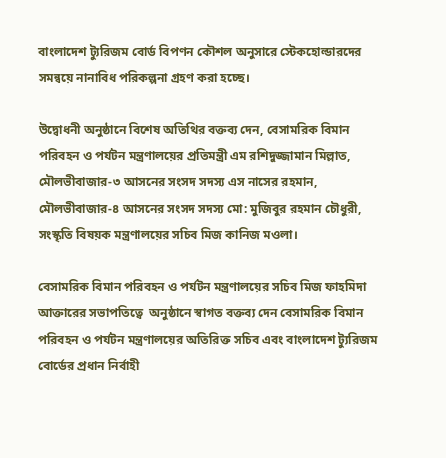বাংলাদেশ ট্যুরিজম বোর্ড বিপণন কৌশল অনুসারে স্টেকহোল্ডারদের সমন্বয়ে নানাবিধ পরিকল্পনা গ্রহণ করা হচ্ছে।

উদ্বোধনী অনুষ্ঠানে বিশেষ অতিথির বক্তব্য দেন, বেসামরিক বিমান পরিবহন ও পর্যটন মন্ত্রণালয়ের প্রতিমন্ত্রী এম রশিদুজ্জামান মিল্লাত, মৌলভীবাজার-৩ আসনের সংসদ সদস্য এস নাসের রহমান, মৌলভীবাজার-৪ আসনের সংসদ সদস্য মো: মুজিবুর রহমান চৌধুরী, সংস্কৃতি বিষয়ক মন্ত্রণালয়ের সচিব মিজ কানিজ মওলা।

বেসামরিক বিমান পরিবহন ও পর্যটন মন্ত্রণালয়ের সচিব মিজ ফাহমিদা আক্তারের সভাপতিত্বে  অনুষ্ঠানে স্বাগত বক্তব্য দেন বেসামরিক বিমান পরিবহন ও পর্যটন মন্ত্রণালয়ের অতিরিক্ত সচিব এবং বাংলাদেশ ট্যুরিজম বোর্ডের প্রধান নির্বাহী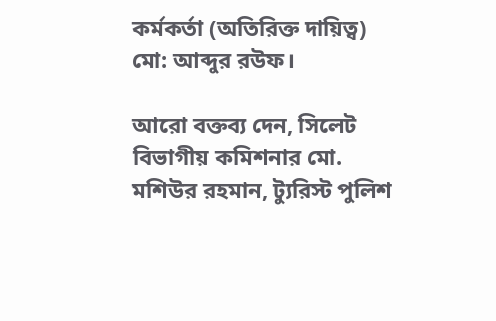কর্মকর্তা (অতিরিক্ত দায়িত্ব) মো: আব্দুর রউফ।

আরো বক্তব্য দেন, সিলেট বিভাগীয় কমিশনার মো. মশিউর রহমান, ট্যুরিস্ট পুলিশ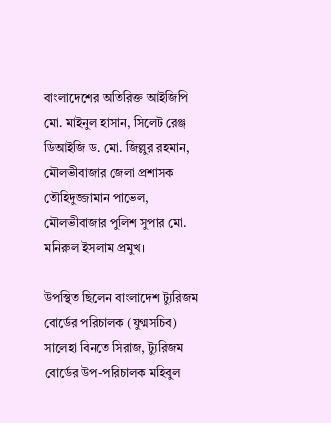বাংলাদেশের অতিরিক্ত আইজিপি মো. মাইনুল হাসান, সিলেট রেঞ্জ ডিআইজি ড. মো. জিল্লুর রহমান, মৌলভীবাজার জেলা প্রশাসক তৌহিদুজ্জামান পাভেল, মৌলভীবাজার পুলিশ সুপার মো. মনিরুল ইসলাম প্রমুখ।

উপস্থিত ছিলেন বাংলাদেশ ট্যুরিজম বোর্ডের পরিচালক (যুগ্মসচিব) সালেহা বিনতে সিরাজ, ট্যুরিজম বোর্ডের উপ-পরিচালক মহিবুল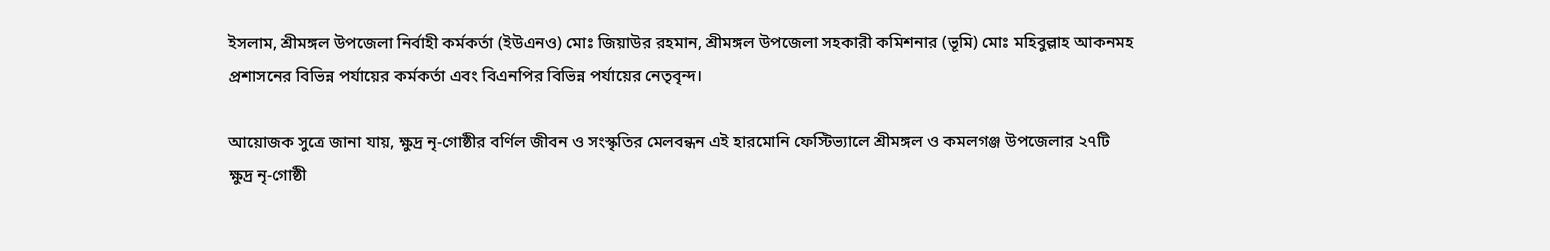ইসলাম, শ্রীমঙ্গল উপজেলা নির্বাহী কর্মকর্তা (ইউএনও) মোঃ জিয়াউর রহমান, শ্রীমঙ্গল উপজেলা সহকারী কমিশনার (ভূমি) মোঃ মহিবুল্লাহ আকনমহ প্রশাসনের বিভিন্ন পর্যায়ের কর্মকর্তা এবং বিএনপির বিভিন্ন পর্যায়ের নেতৃবৃন্দ।

আয়োজক সুত্রে জানা যায়, ক্ষুদ্র নৃ-গোষ্ঠীর বর্ণিল জীবন ও সংস্কৃতির মেলবন্ধন এই হারমোনি ফেস্টিভ্যালে শ্রীমঙ্গল ও কমলগঞ্জ উপজেলার ২৭টি ক্ষুদ্র নৃ-গোষ্ঠী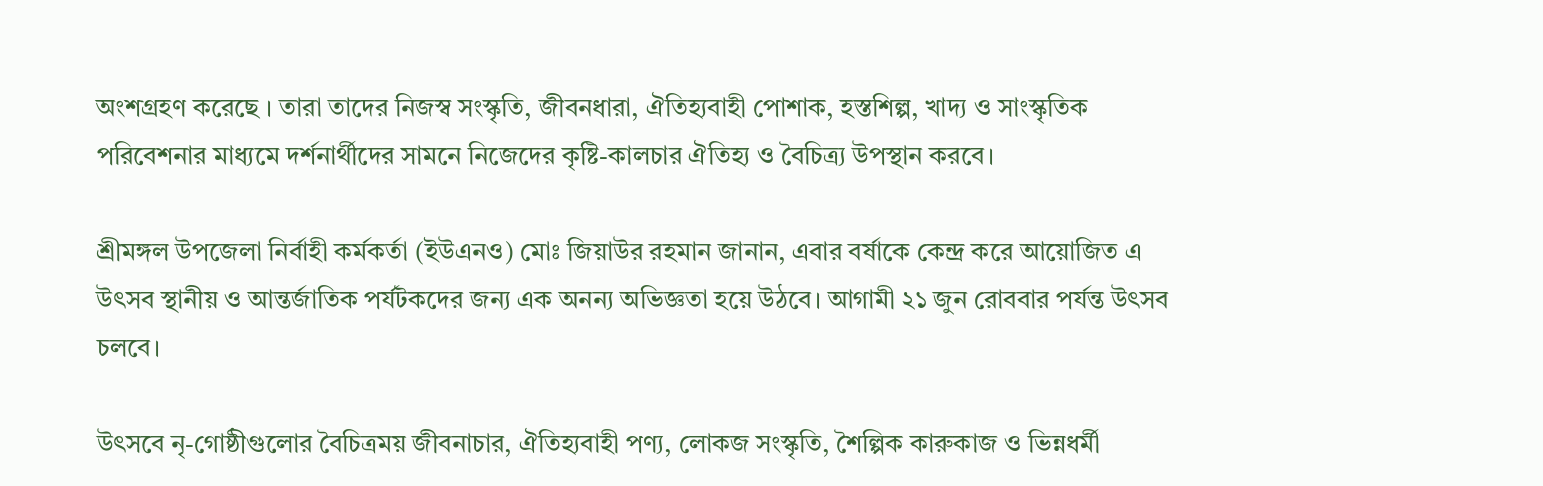অংশগ্রহণ করেছে । তারা তাদের নিজস্ব সংস্কৃতি, জীবনধারা, ঐতিহ্যবাহী পোশাক, হস্তশিল্প, খাদ্য ও সাংস্কৃতিক পরিবেশনার মাধ্যমে দর্শনার্থীদের সামনে নিজেদের কৃষ্টি-কালচার ঐতিহ্য ও বৈচিত্র্য উপস্থান করবে।

শ্রীমঙ্গল উপজেলা নির্বাহী কর্মকর্তা (ইউএনও) মোঃ জিয়াউর রহমান জানান, এবার বর্ষাকে কেন্দ্র করে আয়োজিত এ উৎসব স্থানীয় ও আন্তর্জাতিক পর্যটকদের জন্য এক অনন্য অভিজ্ঞতা হয়ে উঠবে। আগামী ২১ জুন রোববার পর্যন্ত উৎসব চলবে।

উৎসবে নৃ-গোষ্ঠীগুলোর বৈচিত্রময় জীবনাচার, ঐতিহ্যবাহী পণ্য, লোকজ সংস্কৃতি, শৈল্পিক কারুকাজ ও ভিন্নধর্মী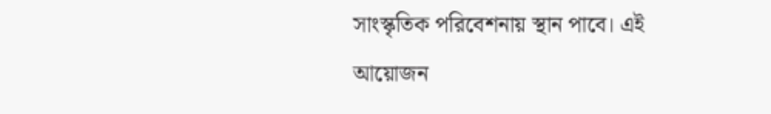সাংস্কৃতিক পরিবেশনায় স্থান পাবে। এই আয়োজন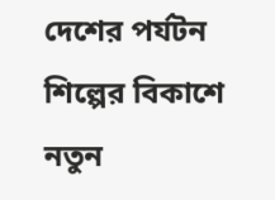দেশের পর্যটন শিল্পের বিকাশে নতুন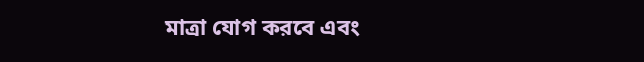মাত্রা যোগ করবে এবং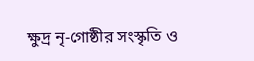ক্ষুদ্র নৃ-গোষ্ঠীর সংস্কৃতি ও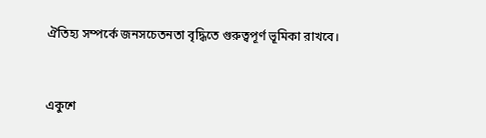ঐতিহ্য সম্পর্কে জনসচেতনতা বৃদ্ধিতে গুরুত্বপূর্ণ ভূমিকা রাখবে।



একুশে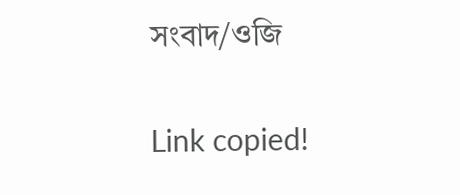সংবাদ/ওজি

Link copied!